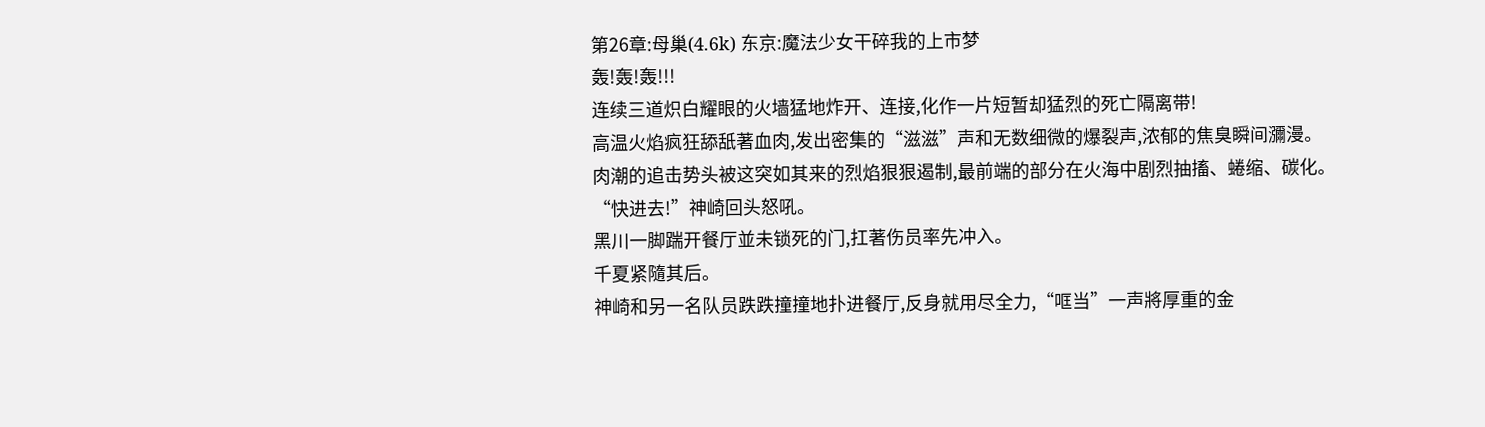第26章:母巢(4.6k) 东京:魔法少女干碎我的上市梦
轰!轰!轰!!!
连续三道炽白耀眼的火墙猛地炸开、连接,化作一片短暂却猛烈的死亡隔离带!
高温火焰疯狂舔舐著血肉,发出密集的“滋滋”声和无数细微的爆裂声,浓郁的焦臭瞬间瀰漫。
肉潮的追击势头被这突如其来的烈焰狠狠遏制,最前端的部分在火海中剧烈抽搐、蜷缩、碳化。
“快进去!”神崎回头怒吼。
黑川一脚踹开餐厅並未锁死的门,扛著伤员率先冲入。
千夏紧隨其后。
神崎和另一名队员跌跌撞撞地扑进餐厅,反身就用尽全力,“哐当”一声將厚重的金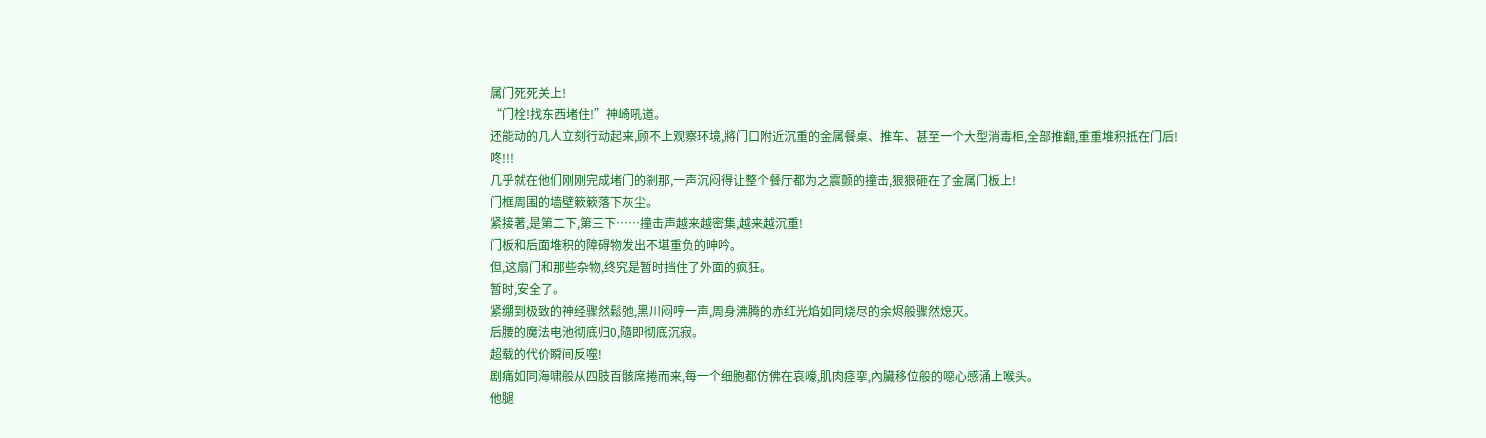属门死死关上!
“门栓!找东西堵住!”神崎吼道。
还能动的几人立刻行动起来,顾不上观察环境,將门口附近沉重的金属餐桌、推车、甚至一个大型消毒柜,全部推翻,重重堆积抵在门后!
咚!!!
几乎就在他们刚刚完成堵门的剎那,一声沉闷得让整个餐厅都为之震颤的撞击,狠狠砸在了金属门板上!
门框周围的墙壁簌簌落下灰尘。
紧接著,是第二下,第三下……撞击声越来越密集,越来越沉重!
门板和后面堆积的障碍物发出不堪重负的呻吟。
但,这扇门和那些杂物,终究是暂时挡住了外面的疯狂。
暂时,安全了。
紧绷到极致的神经骤然鬆弛,黑川闷哼一声,周身沸腾的赤红光焰如同烧尽的余烬般骤然熄灭。
后腰的魔法电池彻底归0,隨即彻底沉寂。
超载的代价瞬间反噬!
剧痛如同海啸般从四肢百骸席捲而来,每一个细胞都仿佛在哀嚎,肌肉痉挛,內臟移位般的噁心感涌上喉头。
他腿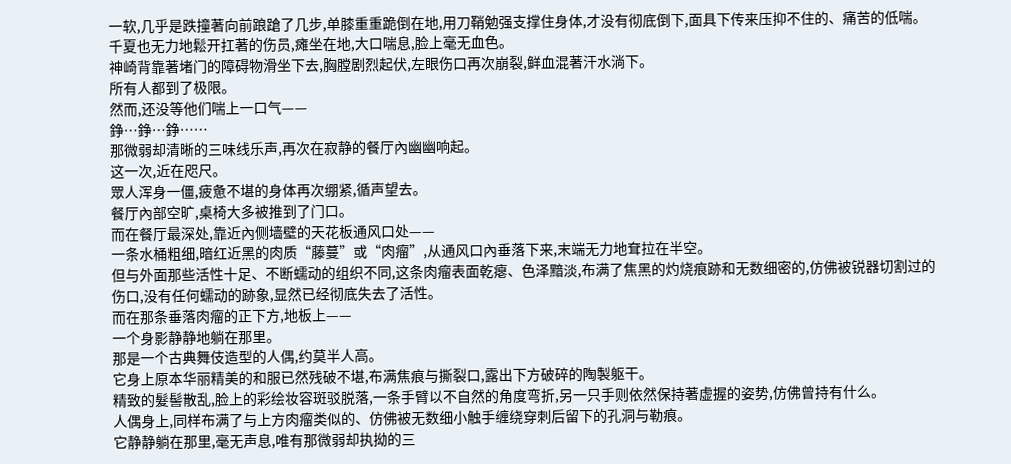一软,几乎是跌撞著向前踉蹌了几步,单膝重重跪倒在地,用刀鞘勉强支撑住身体,才没有彻底倒下,面具下传来压抑不住的、痛苦的低喘。
千夏也无力地鬆开扛著的伤员,瘫坐在地,大口喘息,脸上毫无血色。
神崎背靠著堵门的障碍物滑坐下去,胸膛剧烈起伏,左眼伤口再次崩裂,鲜血混著汗水淌下。
所有人都到了极限。
然而,还没等他们喘上一口气——
錚…錚…錚……
那微弱却清晰的三味线乐声,再次在寂静的餐厅內幽幽响起。
这一次,近在咫尺。
眾人浑身一僵,疲惫不堪的身体再次绷紧,循声望去。
餐厅內部空旷,桌椅大多被推到了门口。
而在餐厅最深处,靠近內侧墙壁的天花板通风口处——
一条水桶粗细,暗红近黑的肉质“藤蔓”或“肉瘤”,从通风口內垂落下来,末端无力地耷拉在半空。
但与外面那些活性十足、不断蠕动的组织不同,这条肉瘤表面乾瘪、色泽黯淡,布满了焦黑的灼烧痕跡和无数细密的,仿佛被锐器切割过的伤口,没有任何蠕动的跡象,显然已经彻底失去了活性。
而在那条垂落肉瘤的正下方,地板上——
一个身影静静地躺在那里。
那是一个古典舞伎造型的人偶,约莫半人高。
它身上原本华丽精美的和服已然残破不堪,布满焦痕与撕裂口,露出下方破碎的陶製躯干。
精致的髮髻散乱,脸上的彩绘妆容斑驳脱落,一条手臂以不自然的角度弯折,另一只手则依然保持著虚握的姿势,仿佛曾持有什么。
人偶身上,同样布满了与上方肉瘤类似的、仿佛被无数细小触手缠绕穿刺后留下的孔洞与勒痕。
它静静躺在那里,毫无声息,唯有那微弱却执拗的三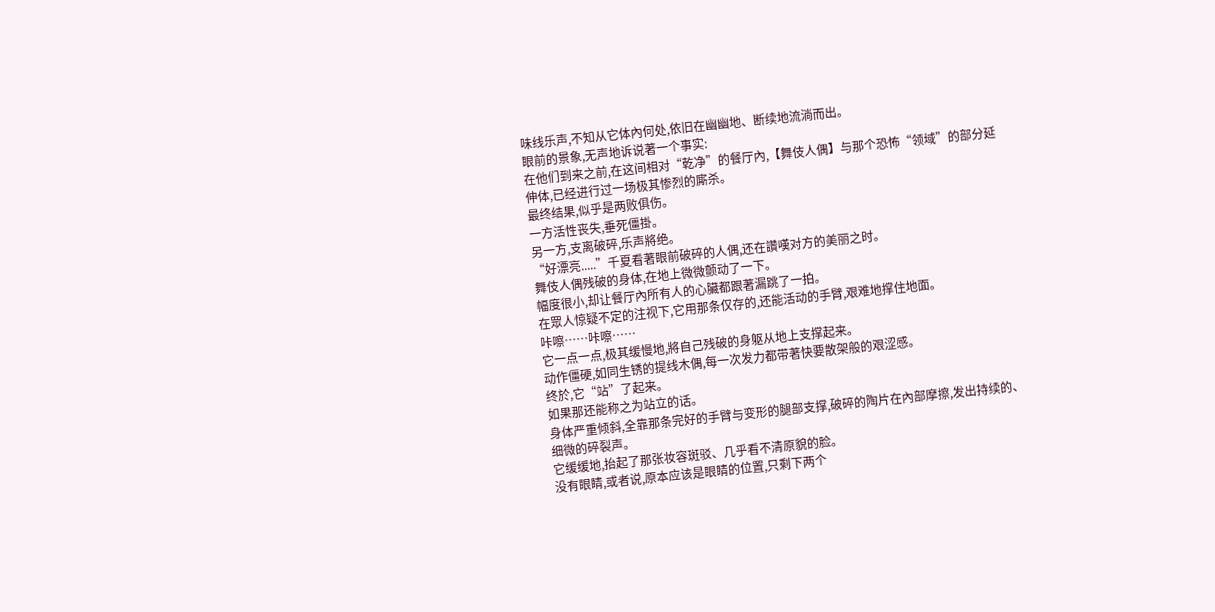味线乐声,不知从它体內何处,依旧在幽幽地、断续地流淌而出。
眼前的景象,无声地诉说著一个事实:
在他们到来之前,在这间相对“乾净”的餐厅內,【舞伎人偶】与那个恐怖“领域”的部分延伸体,已经进行过一场极其惨烈的廝杀。
最终结果,似乎是两败俱伤。
一方活性丧失,垂死僵掛。
另一方,支离破碎,乐声將绝。
“好漂亮.....”千夏看著眼前破碎的人偶,还在讚嘆对方的美丽之时。
舞伎人偶残破的身体,在地上微微颤动了一下。
幅度很小,却让餐厅內所有人的心臟都跟著漏跳了一拍。
在眾人惊疑不定的注视下,它用那条仅存的,还能活动的手臂,艰难地撑住地面。
咔嚓……咔嚓……
它一点一点,极其缓慢地,將自己残破的身躯从地上支撑起来。
动作僵硬,如同生锈的提线木偶,每一次发力都带著快要散架般的艰涩感。
终於,它“站”了起来。
如果那还能称之为站立的话。
身体严重倾斜,全靠那条完好的手臂与变形的腿部支撑,破碎的陶片在內部摩擦,发出持续的、细微的碎裂声。
它缓缓地,抬起了那张妆容斑驳、几乎看不清原貌的脸。
没有眼睛,或者说,原本应该是眼睛的位置,只剩下两个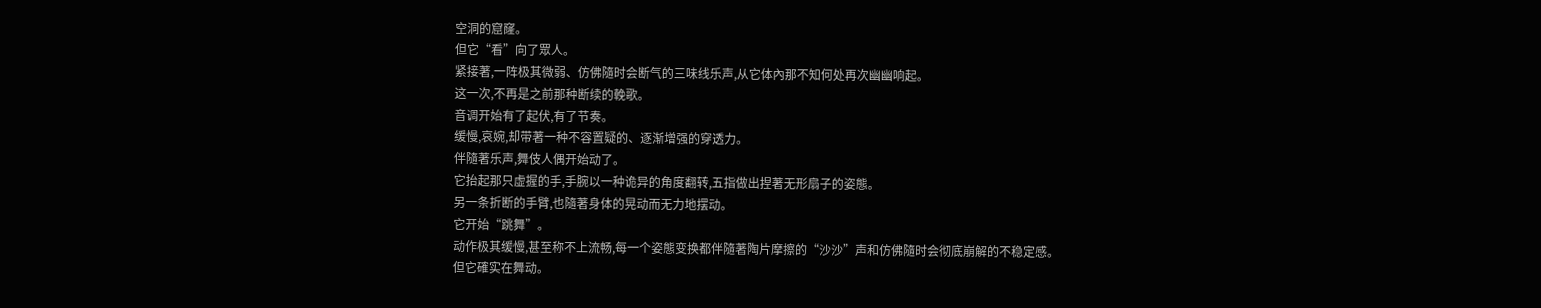空洞的窟窿。
但它“看”向了眾人。
紧接著,一阵极其微弱、仿佛隨时会断气的三味线乐声,从它体內那不知何处再次幽幽响起。
这一次,不再是之前那种断续的輓歌。
音调开始有了起伏,有了节奏。
缓慢,哀婉,却带著一种不容置疑的、逐渐增强的穿透力。
伴隨著乐声,舞伎人偶开始动了。
它抬起那只虚握的手,手腕以一种诡异的角度翻转,五指做出捏著无形扇子的姿態。
另一条折断的手臂,也隨著身体的晃动而无力地摆动。
它开始“跳舞”。
动作极其缓慢,甚至称不上流畅,每一个姿態变换都伴隨著陶片摩擦的“沙沙”声和仿佛隨时会彻底崩解的不稳定感。
但它確实在舞动。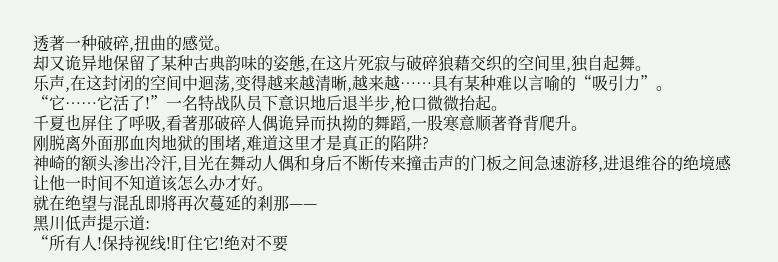透著一种破碎,扭曲的感觉。
却又诡异地保留了某种古典韵味的姿態,在这片死寂与破碎狼藉交织的空间里,独自起舞。
乐声,在这封闭的空间中迴荡,变得越来越清晰,越来越……具有某种难以言喻的“吸引力”。
“它……它活了!”一名特战队员下意识地后退半步,枪口微微抬起。
千夏也屏住了呼吸,看著那破碎人偶诡异而执拗的舞蹈,一股寒意顺著脊背爬升。
刚脱离外面那血肉地狱的围堵,难道这里才是真正的陷阱?
神崎的额头渗出冷汗,目光在舞动人偶和身后不断传来撞击声的门板之间急速游移,进退维谷的绝境感让他一时间不知道该怎么办才好。
就在绝望与混乱即將再次蔓延的剎那——
黑川低声提示道:
“所有人!保持视线!盯住它!绝对不要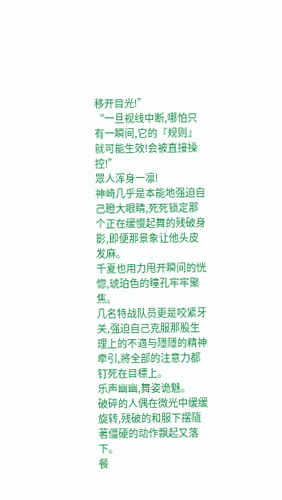移开目光!”
“一旦视线中断,哪怕只有一瞬间,它的『规则』就可能生效!会被直接操控!”
眾人浑身一凛!
神崎几乎是本能地强迫自己瞪大眼睛,死死锁定那个正在缓慢起舞的残破身影,即便那景象让他头皮发麻。
千夏也用力甩开瞬间的恍惚,琥珀色的瞳孔牢牢聚焦。
几名特战队员更是咬紧牙关,强迫自己克服那股生理上的不適与隱隱的精神牵引,將全部的注意力都钉死在目標上。
乐声幽幽,舞姿诡魅。
破碎的人偶在微光中缓缓旋转,残破的和服下摆隨著僵硬的动作飘起又落下。
餐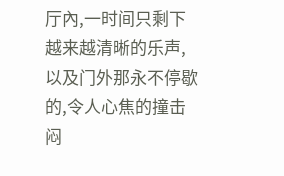厅內,一时间只剩下越来越清晰的乐声,以及门外那永不停歇的,令人心焦的撞击闷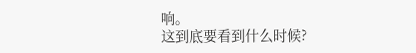响。
这到底要看到什么时候?